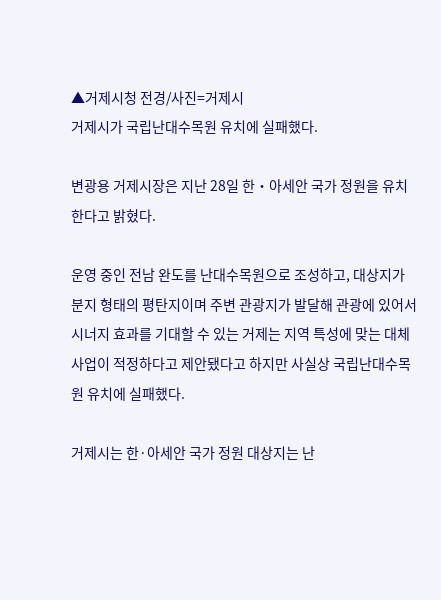▲거제시청 전경/사진=거제시
거제시가 국립난대수목원 유치에 실패했다.

변광용 거제시장은 지난 28일 한‧아세안 국가 정원을 유치한다고 밝혔다.

운영 중인 전남 완도를 난대수목원으로 조성하고, 대상지가 분지 형태의 평탄지이며 주변 관광지가 발달해 관광에 있어서 시너지 효과를 기대할 수 있는 거제는 지역 특성에 맞는 대체 사업이 적정하다고 제안됐다고 하지만 사실상 국립난대수목원 유치에 실패했다.

거제시는 한·아세안 국가 정원 대상지는 난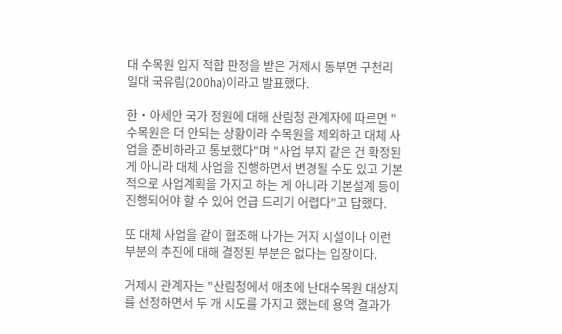대 수목원 입지 적합 판정을 받은 거제시 동부면 구천리 일대 국유림(200㏊)이라고 발표했다.

한‧아세안 국가 정원에 대해 산림청 관계자에 따르면 "수목원은 더 안되는 상황이라 수목원을 제외하고 대체 사업을 준비하라고 통보했다"며 "사업 부지 같은 건 확정된 게 아니라 대체 사업을 진행하면서 변경될 수도 있고 기본적으로 사업계획을 가지고 하는 게 아니라 기본설계 등이 진행되어야 할 수 있어 언급 드리기 어렵다"고 답했다.

또 대체 사업을 같이 협조해 나가는 거지 시설이나 이런 부분의 추진에 대해 결정된 부분은 없다는 입장이다.

거제시 관계자는 "산림청에서 애초에 난대수목원 대상지를 선정하면서 두 개 시도를 가지고 했는데 용역 결과가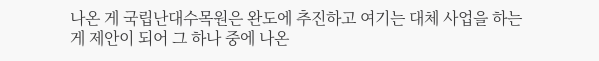나온 게 국립난대수목원은 완도에 추진하고 여기는 대체 사업을 하는 게 제안이 되어 그 하나 중에 나온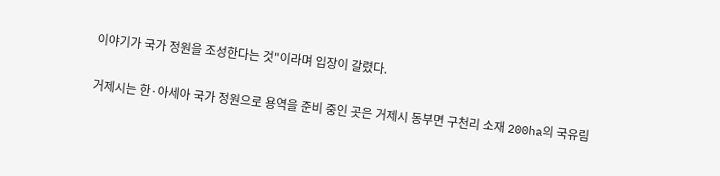이야기가 국가 정원을 조성한다는 것"이라며 입장이 갈렸다.

거제시는 한·아세아 국가 정원으로 용역을 준비 중인 곳은 거제시 동부면 구천리 소재 200ha의 국유림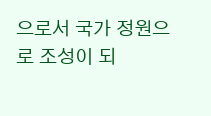으로서 국가 정원으로 조성이 되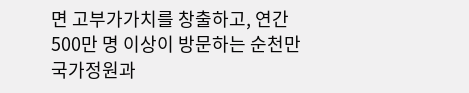면 고부가가치를 창출하고, 연간 500만 명 이상이 방문하는 순천만 국가정원과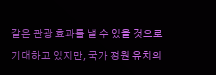같은 관광 효과를 낼 수 있을 것으로 기대하고 있지만, 국가 정원 유치의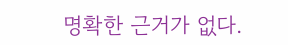명확한 근거가 없다.